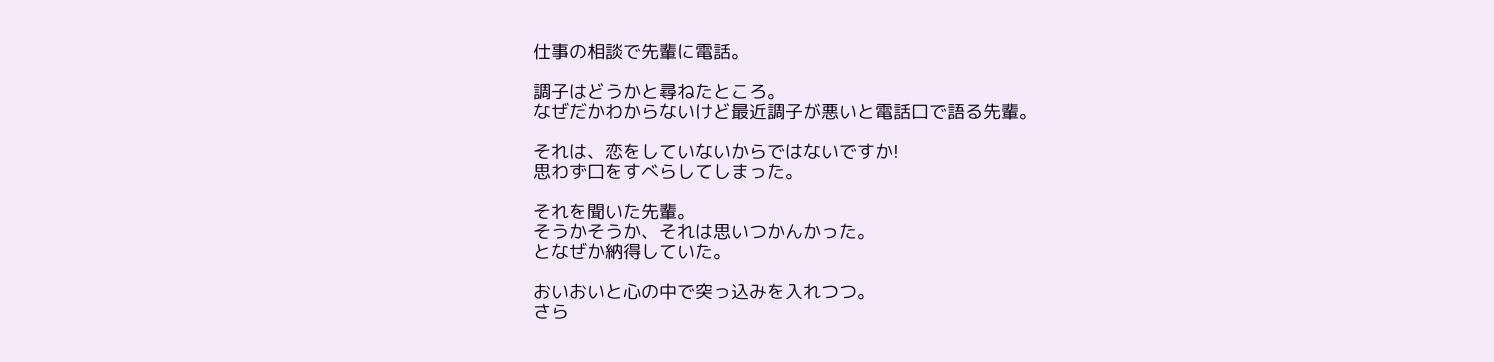仕事の相談で先輩に電話。

調子はどうかと尋ねたところ。
なぜだかわからないけど最近調子が悪いと電話口で語る先輩。

それは、恋をしていないからではないですか!
思わず口をすべらしてしまった。

それを聞いた先輩。
そうかそうか、それは思いつかんかった。
となぜか納得していた。

おいおいと心の中で突っ込みを入れつつ。
さら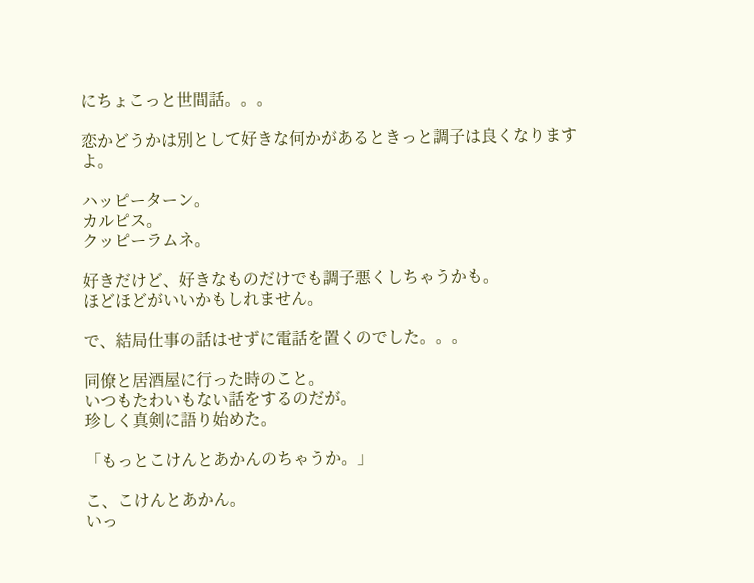にちょこっと世間話。。。

恋かどうかは別として好きな何かがあるときっと調子は良くなりますよ。

ハッピーターン。
カルピス。
クッピーラムネ。

好きだけど、好きなものだけでも調子悪くしちゃうかも。
ほどほどがいいかもしれません。

で、結局仕事の話はせずに電話を置くのでした。。。

同僚と居酒屋に行った時のこと。
いつもたわいもない話をするのだが。
珍しく真剣に語り始めた。

「もっとこけんとあかんのちゃうか。」

こ、こけんとあかん。
いっ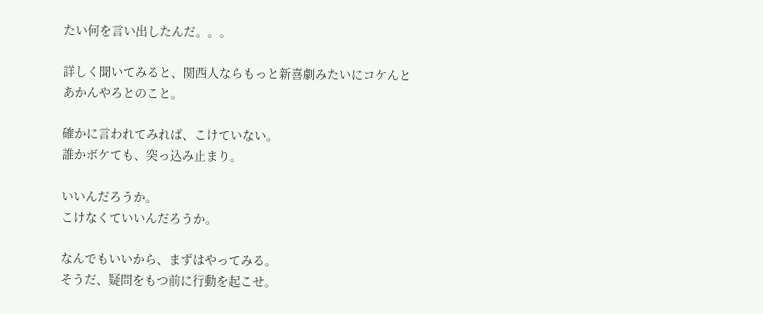たい何を言い出したんだ。。。

詳しく聞いてみると、関西人ならもっと新喜劇みたいにコケんと
あかんやろとのこと。

確かに言われてみれば、こけていない。
誰かボケても、突っ込み止まり。

いいんだろうか。
こけなくていいんだろうか。

なんでもいいから、まずはやってみる。
そうだ、疑問をもつ前に行動を起こせ。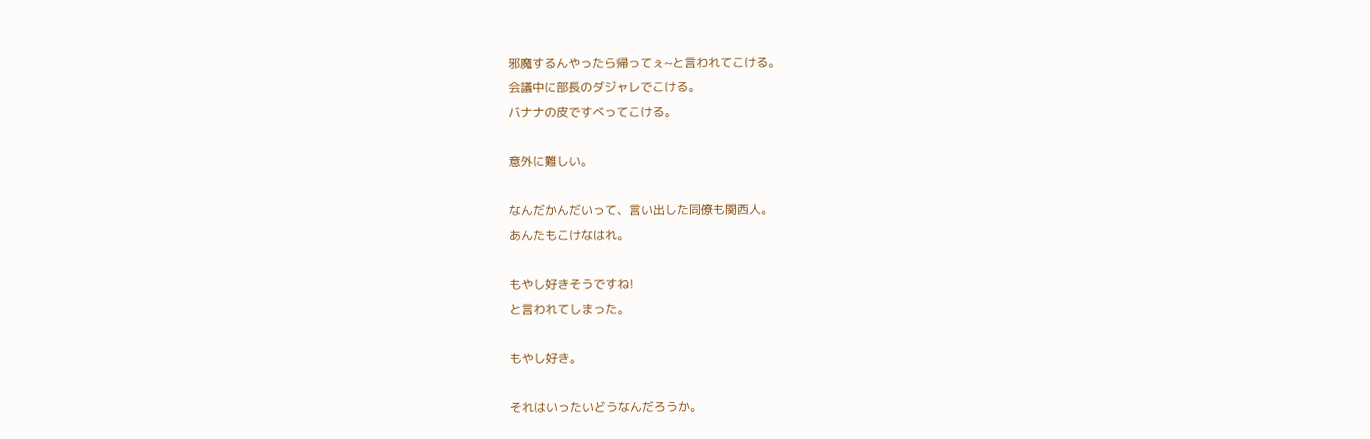邪魔するんやったら帰ってぇ~と言われてこける。
会議中に部長のダジャレでこける。
バナナの皮ですべってこける。

意外に難しい。

なんだかんだいって、言い出した同僚も関西人。
あんたもこけなはれ。

もやし好きそうですね!
と言われてしまった。

もやし好き。

それはいったいどうなんだろうか。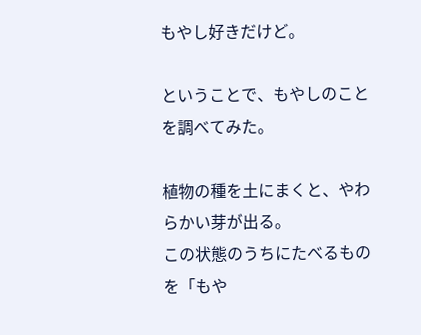もやし好きだけど。

ということで、もやしのことを調べてみた。

植物の種を土にまくと、やわらかい芽が出る。
この状態のうちにたべるものを「もや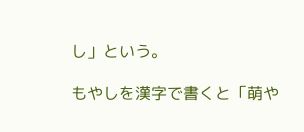し」という。

もやしを漢字で書くと「萌や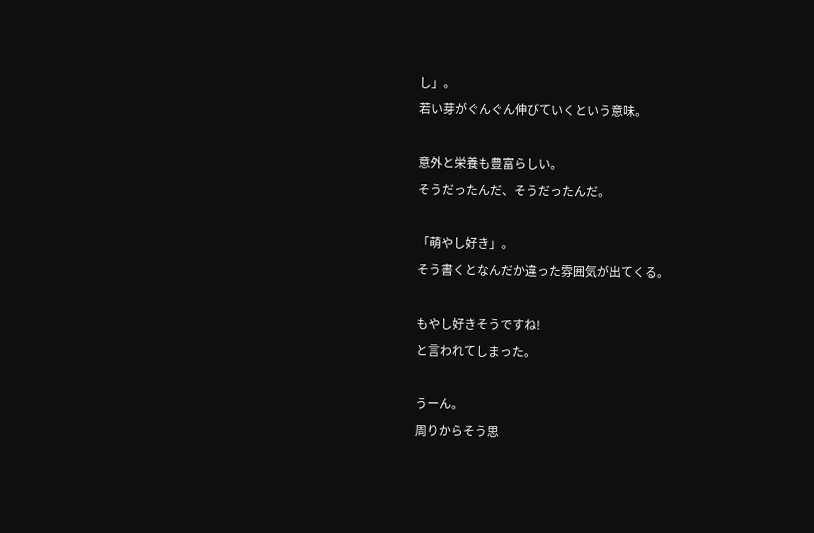し」。
若い芽がぐんぐん伸びていくという意味。

意外と栄養も豊富らしい。
そうだったんだ、そうだったんだ。

「萌やし好き」。
そう書くとなんだか違った雰囲気が出てくる。

もやし好きそうですね!
と言われてしまった。

うーん。
周りからそう思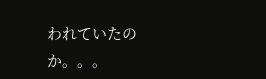われていたのか。。。